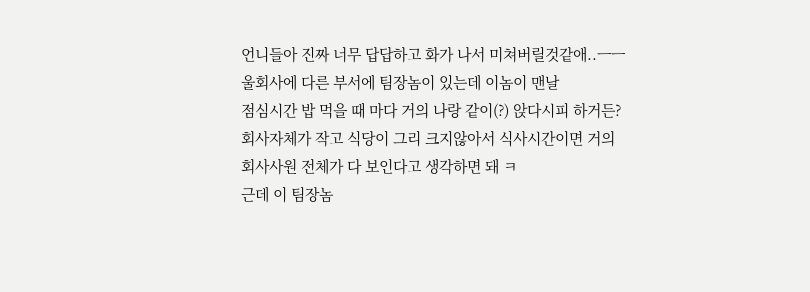언니들아 진짜 너무 답답하고 화가 나서 미쳐버릴것같애..ㅡㅡ
울회사에 다른 부서에 팀장놈이 있는데 이놈이 맨날
점심시간 밥 먹을 때 마다 거의 나랑 같이(?) 앉다시피 하거든?
회사자체가 작고 식당이 그리 크지않아서 식사시간이면 거의
회사사원 전체가 다 보인다고 생각하면 돼 ㅋ
근데 이 팀장놈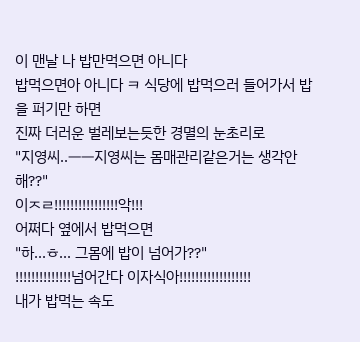이 맨날 나 밥만먹으면 아니다
밥먹으면아 아니다 ㅋ 식당에 밥먹으러 들어가서 밥을 퍼기만 하면
진짜 더러운 벌레보는듯한 경멸의 눈초리로
"지영씨..ㅡㅡ지영씨는 몸매관리같은거는 생각안해??"
이ㅈㄹ!!!!!!!!!!!!!!!!악!!!
어쩌다 옆에서 밥먹으면
"하...ㅎ... 그몸에 밥이 넘어가??"
!!!!!!!!!!!!!!넘어간다 이자식아!!!!!!!!!!!!!!!!!!
내가 밥먹는 속도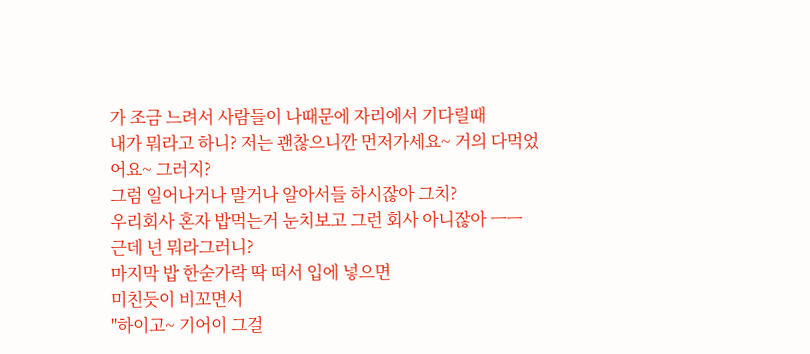가 조금 느려서 사람들이 나때문에 자리에서 기다릴때
내가 뭐라고 하니? 저는 괜찮으니깐 먼저가세요~ 거의 다먹었어요~ 그러지?
그럼 일어나거나 말거나 알아서들 하시잖아 그치?
우리회사 혼자 밥먹는거 눈치보고 그런 회사 아니잖아 ㅡㅡ
근데 넌 뭐라그러니?
마지막 밥 한숟가락 딱 떠서 입에 넣으면
미친듯이 비꼬면서
"하이고~ 기어이 그걸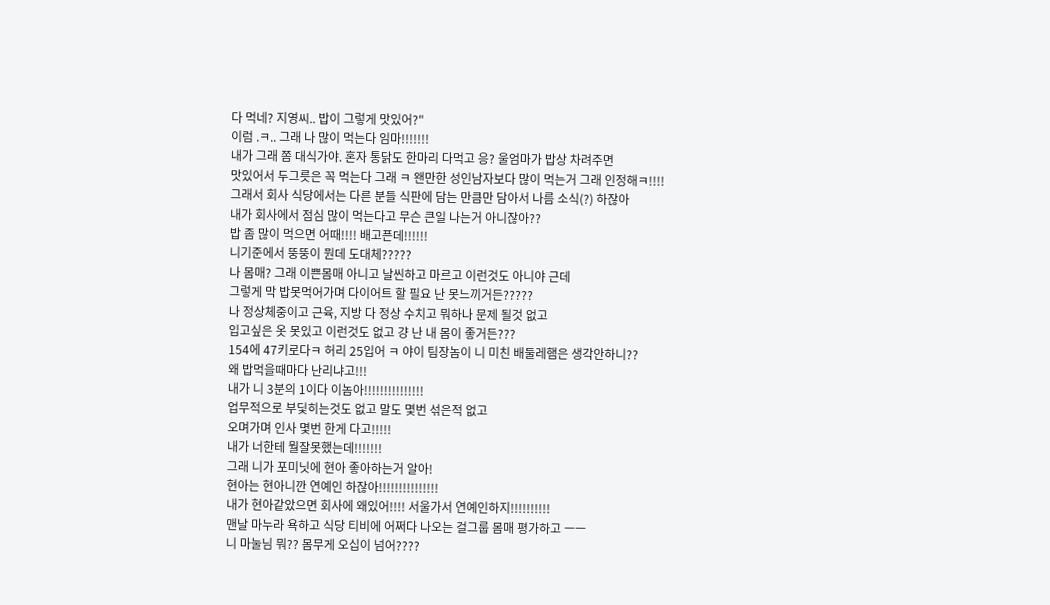다 먹네? 지영씨.. 밥이 그렇게 맛있어?"
이럼 .ㅋ.. 그래 나 많이 먹는다 임마!!!!!!!
내가 그래 쫌 대식가야. 혼자 통닭도 한마리 다먹고 응? 울엄마가 밥상 차려주면
맛있어서 두그릇은 꼭 먹는다 그래 ㅋ 왠만한 성인남자보다 많이 먹는거 그래 인정해ㅋ!!!!
그래서 회사 식당에서는 다른 분들 식판에 담는 만큼만 담아서 나름 소식(?) 하잖아
내가 회사에서 점심 많이 먹는다고 무슨 큰일 나는거 아니잖아??
밥 좀 많이 먹으면 어때!!!! 배고픈데!!!!!!
니기준에서 뚱뚱이 뭔데 도대체?????
나 몸매? 그래 이쁜몸매 아니고 날씬하고 마르고 이런것도 아니야 근데
그렇게 막 밥못먹어가며 다이어트 할 필요 난 못느끼거든?????
나 정상체중이고 근육, 지방 다 정상 수치고 뭐하나 문제 될것 없고
입고싶은 옷 못있고 이런것도 없고 걍 난 내 몸이 좋거든???
154에 47키로다ㅋ 허리 25입어 ㅋ 야이 팀장놈이 니 미친 배둘레햄은 생각안하니??
왜 밥먹을때마다 난리냐고!!!
내가 니 3분의 1이다 이놈아!!!!!!!!!!!!!!!
업무적으로 부딫히는것도 없고 말도 몇번 섞은적 없고
오며가며 인사 몇번 한게 다고!!!!!
내가 너한테 뭘잘못했는데!!!!!!!
그래 니가 포미닛에 현아 좋아하는거 알아!
현아는 현아니깐 연예인 하잖아!!!!!!!!!!!!!!!
내가 현아같았으면 회사에 왜있어!!!! 서울가서 연예인하지!!!!!!!!!!
맨날 마누라 욕하고 식당 티비에 어쩌다 나오는 걸그룹 몸매 평가하고 ㅡㅡ
니 마눌님 뭐?? 몸무게 오십이 넘어????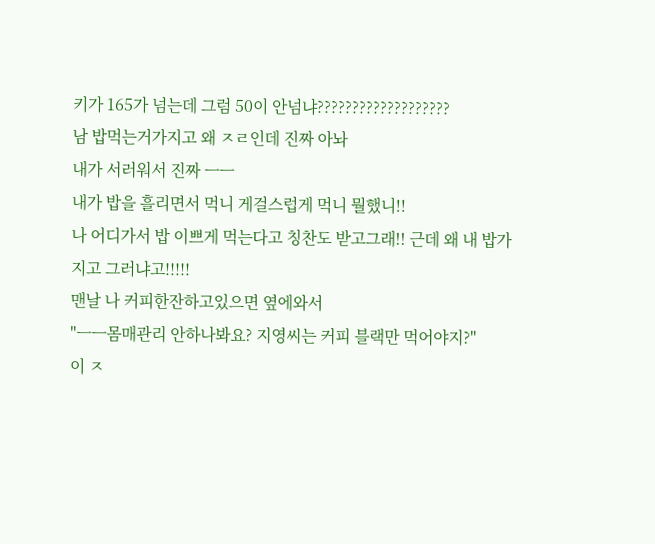키가 165가 넘는데 그럼 50이 안넘냐???????????????????
남 밥먹는거가지고 왜 ㅈㄹ인데 진짜 아놔
내가 서러워서 진짜 ㅡㅡ
내가 밥을 흘리면서 먹니 게걸스럽게 먹니 뭘했니!!
나 어디가서 밥 이쁘게 먹는다고 칭찬도 받고그래!! 근데 왜 내 밥가지고 그러냐고!!!!!
맨날 나 커피한잔하고있으면 옆에와서
"ㅡㅡ몸매관리 안하나봐요? 지영씨는 커피 블랙만 먹어야지?"
이 ㅈ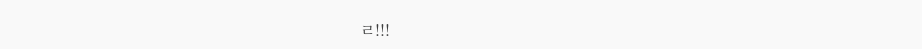ㄹ!!!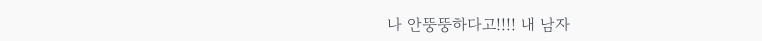나 안뚱뚱하다고!!!! 내 남자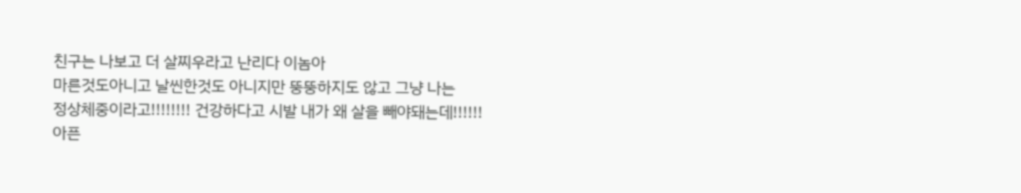친구는 나보고 더 살찌우라고 난리다 이놈아
마른것도아니고 날씬한것도 아니지만 뚱뚱하지도 않고 그냥 나는
정상체중이라고!!!!!!!! 건강하다고 시발 내가 왜 살을 빼야돼는데!!!!!!
아픈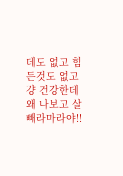데도 없고 힘든것도 없고 걍 건강한데 왜 나보고 살빼라마라야!!